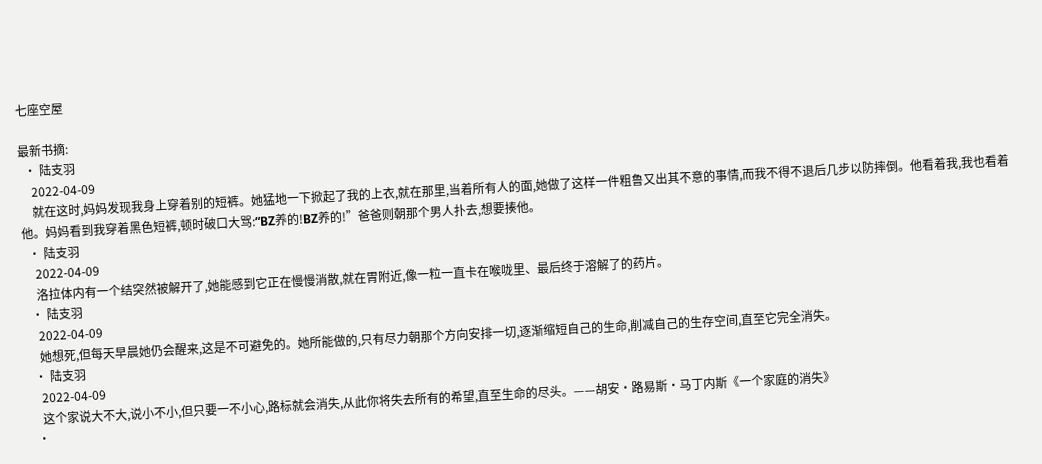七座空屋

最新书摘:
  • 陆支羽
    2022-04-09
    就在这时,妈妈发现我身上穿着别的短裤。她猛地一下掀起了我的上衣,就在那里,当着所有人的面,她做了这样一件粗鲁又出其不意的事情,而我不得不退后几步以防摔倒。他看着我,我也看着他。妈妈看到我穿着黑色短裤,顿时破口大骂:“BZ养的!BZ养的!”爸爸则朝那个男人扑去,想要揍他。
  • 陆支羽
    2022-04-09
    洛拉体内有一个结突然被解开了,她能感到它正在慢慢消散,就在胃附近,像一粒一直卡在喉咙里、最后终于溶解了的药片。
  • 陆支羽
    2022-04-09
    她想死,但每天早晨她仍会醒来,这是不可避免的。她所能做的,只有尽力朝那个方向安排一切,逐渐缩短自己的生命,削减自己的生存空间,直至它完全消失。
  • 陆支羽
    2022-04-09
    这个家说大不大,说小不小,但只要一不小心,路标就会消失,从此你将失去所有的希望,直至生命的尽头。——胡安·路易斯·马丁内斯《一个家庭的消失》
  •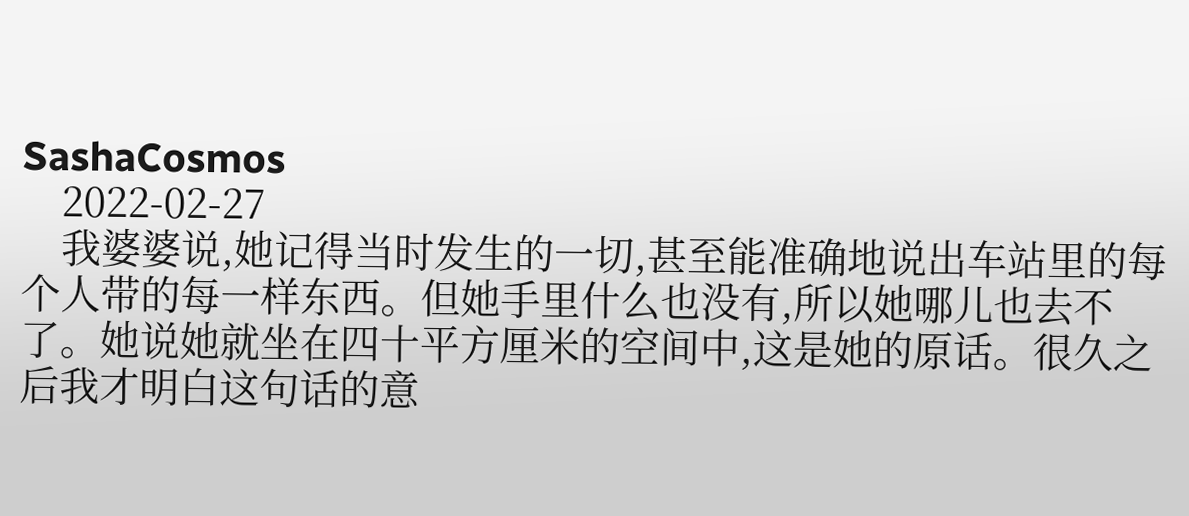SashaCosmos
    2022-02-27
    我婆婆说,她记得当时发生的一切,甚至能准确地说出车站里的每个人带的每一样东西。但她手里什么也没有,所以她哪儿也去不了。她说她就坐在四十平方厘米的空间中,这是她的原话。很久之后我才明白这句话的意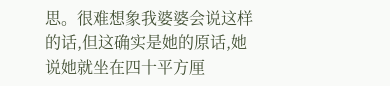思。很难想象我婆婆会说这样的话,但这确实是她的原话,她说她就坐在四十平方厘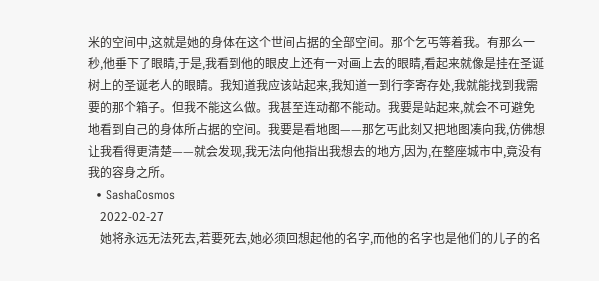米的空间中,这就是她的身体在这个世间占据的全部空间。那个乞丐等着我。有那么一秒,他垂下了眼睛,于是,我看到他的眼皮上还有一对画上去的眼睛,看起来就像是挂在圣诞树上的圣诞老人的眼睛。我知道我应该站起来,我知道一到行李寄存处,我就能找到我需要的那个箱子。但我不能这么做。我甚至连动都不能动。我要是站起来,就会不可避免地看到自己的身体所占据的空间。我要是看地图——那乞丐此刻又把地图凑向我,仿佛想让我看得更清楚——就会发现,我无法向他指出我想去的地方,因为,在整座城市中,竟没有我的容身之所。
  • SashaCosmos
    2022-02-27
    她将永远无法死去,若要死去,她必须回想起他的名字,而他的名字也是他们的儿子的名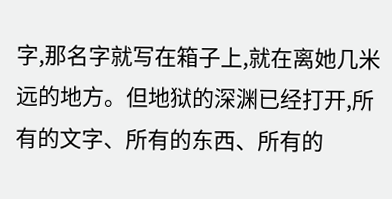字,那名字就写在箱子上,就在离她几米远的地方。但地狱的深渊已经打开,所有的文字、所有的东西、所有的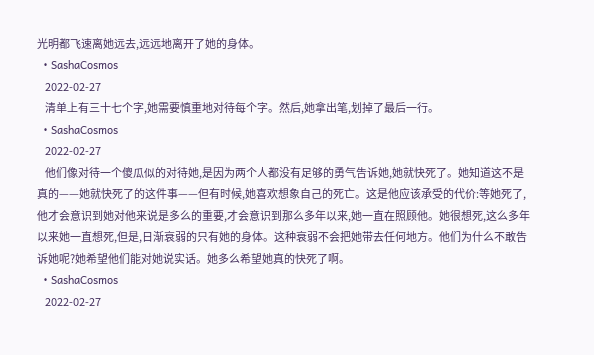光明都飞速离她远去,远远地离开了她的身体。
  • SashaCosmos
    2022-02-27
    清单上有三十七个字,她需要慎重地对待每个字。然后,她拿出笔,划掉了最后一行。
  • SashaCosmos
    2022-02-27
    他们像对待一个傻瓜似的对待她,是因为两个人都没有足够的勇气告诉她,她就快死了。她知道这不是真的——她就快死了的这件事——但有时候,她喜欢想象自己的死亡。这是他应该承受的代价:等她死了,他才会意识到她对他来说是多么的重要,才会意识到那么多年以来,她一直在照顾他。她很想死,这么多年以来她一直想死,但是,日渐衰弱的只有她的身体。这种衰弱不会把她带去任何地方。他们为什么不敢告诉她呢?她希望他们能对她说实话。她多么希望她真的快死了啊。
  • SashaCosmos
    2022-02-27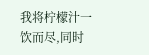我将柠檬汁一饮而尽,同时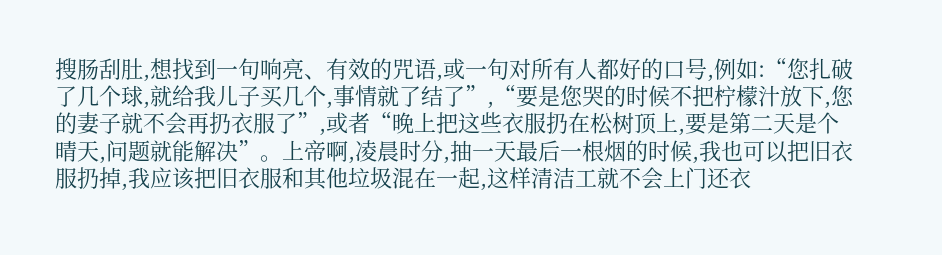搜肠刮肚,想找到一句响亮、有效的咒语,或一句对所有人都好的口号,例如:“您扎破了几个球,就给我儿子买几个,事情就了结了”,“要是您哭的时候不把柠檬汁放下,您的妻子就不会再扔衣服了”,或者“晚上把这些衣服扔在松树顶上,要是第二天是个晴天,问题就能解决”。上帝啊,凌晨时分,抽一天最后一根烟的时候,我也可以把旧衣服扔掉,我应该把旧衣服和其他垃圾混在一起,这样清洁工就不会上门还衣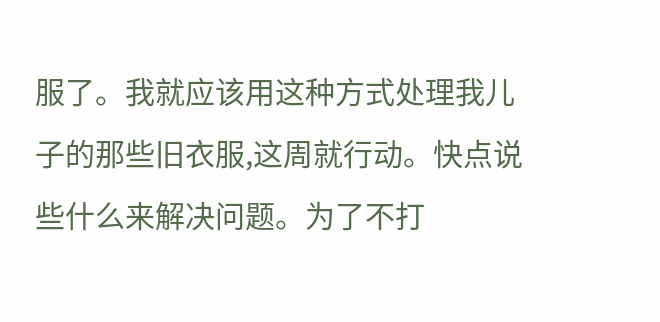服了。我就应该用这种方式处理我儿子的那些旧衣服,这周就行动。快点说些什么来解决问题。为了不打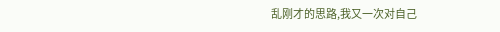乱刚才的思路,我又一次对自己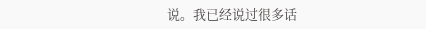说。我已经说过很多话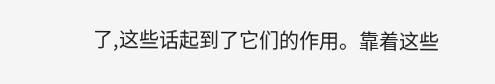了,这些话起到了它们的作用。靠着这些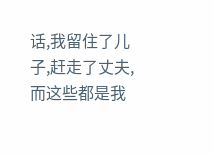话,我留住了儿子,赶走了丈夫,而这些都是我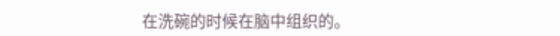在洗碗的时候在脑中组织的。